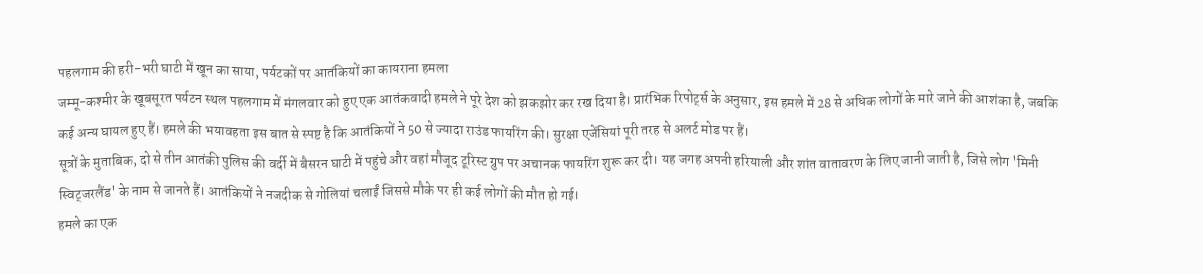पहलगाम की हरी-भरी घाटी में खून का साया, पर्यटकों पर आतंकियों का कायराना हमला
जम्मू-कश्मीर के खूबसूरत पर्यटन स्थल पहलगाम में मंगलवार को हुए एक आतंकवादी हमले ने पूरे देश को झकझोर कर रख दिया है। प्रारंभिक रिपोर्ट्स के अनुसार, इस हमले में 28 से अधिक लोगों के मारे जाने की आशंका है, जबकि कई अन्य घायल हुए हैं। हमले की भयावहता इस बात से स्पष्ट है कि आतंकियों ने 50 से ज्यादा राउंड फायरिंग की। सुरक्षा एजेंसियां पूरी तरह से अलर्ट मोड पर हैं।
सूत्रों के मुताबिक, दो से तीन आतंकी पुलिस की वर्दी में बैसरन घाटी में पहुंचे और वहां मौजूद टूरिस्ट ग्रुप पर अचानक फायरिंग शुरू कर दी। यह जगह अपनी हरियाली और शांत वातावरण के लिए जानी जाती है, जिसे लोग 'मिनी स्विट्जरलैंड' के नाम से जानते हैं। आतंकियों ने नजदीक से गोलियां चलाईं जिससे मौके पर ही कई लोगों की मौत हो गई।
हमले का एक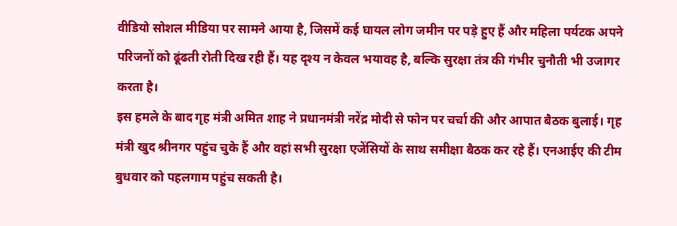वीडियो सोशल मीडिया पर सामने आया है, जिसमें कई घायल लोग जमीन पर पड़े हुए हैं और महिला पर्यटक अपने परिजनों को ढूंढती रोती दिख रही हैं। यह दृश्य न केवल भयावह है, बल्कि सुरक्षा तंत्र की गंभीर चुनौती भी उजागर करता है।
इस हमले के बाद गृह मंत्री अमित शाह ने प्रधानमंत्री नरेंद्र मोदी से फोन पर चर्चा की और आपात बैठक बुलाई। गृह मंत्री खुद श्रीनगर पहुंच चुके हैं और वहां सभी सुरक्षा एजेंसियों के साथ समीक्षा बैठक कर रहे हैं। एनआईए की टीम बुधवार को पहलगाम पहुंच सकती है।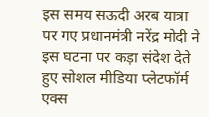इस समय सऊदी अरब यात्रा पर गए प्रधानमंत्री नरेंद्र मोदी ने इस घटना पर कड़ा संदेश देते हुए सोशल मीडिया प्लेटफॉर्म एक्स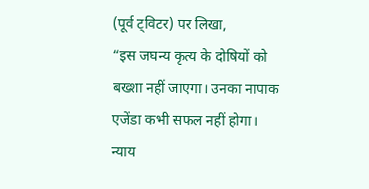(पूर्व ट्विटर) पर लिखा,
“इस जघन्य कृत्य के दोषियों को बख्शा नहीं जाएगा। उनका नापाक एजेंडा कभी सफल नहीं होगा। न्याय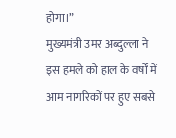होगा।”
मुख्यमंत्री उमर अब्दुल्ला ने इस हमले को हाल के वर्षों में आम नागरिकों पर हुए सबसे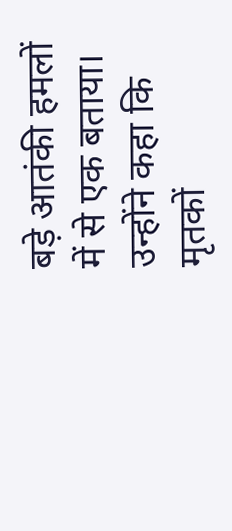बड़े आतंकी हमलों में से एक बताया। उन्होंने कहा कि मृतकों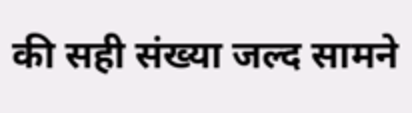की सही संख्या जल्द सामने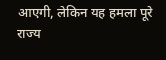आएगी, लेकिन यह हमला पूरे राज्य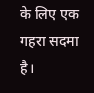के लिए एक गहरा सदमा है।